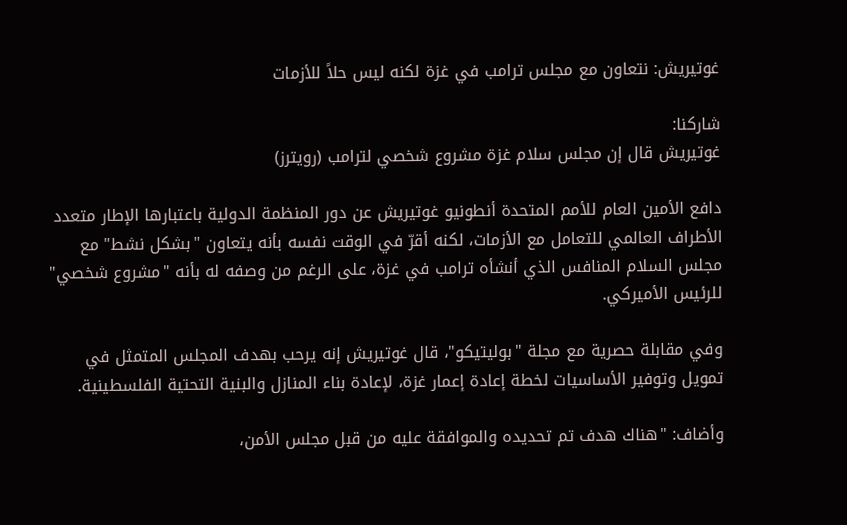غوتيريش: نتعاون مع مجلس ترامب في غزة لكنه ليس حلاً للأزمات

شاركنا:
غوتيريش قال إن مجلس سلام غزة مشروع شخصي لترامب (رويترز)

دافع الأمين العام للأمم المتحدة أنطونيو غوتيريش عن دور المنظمة الدولية باعتبارها الإطار متعدد الأطراف العالمي للتعامل مع الأزمات، لكنه أقرّ في الوقت نفسه بأنه يتعاون "بشكل نشط" مع مجلس السلام المنافس الذي أنشأه ترامب في غزة، على الرغم من وصفه له بأنه "مشروع شخصي" للرئيس الأميركي.

وفي مقابلة حصرية مع مجلة "بوليتيكو"، قال غوتيريش إنه يرحب بهدف المجلس المتمثل في تمويل وتوفير الأساسيات لخطة إعادة إعمار غزة، لإعادة بناء المنازل والبنية التحتية الفلسطينية.

وأضاف: "هناك هدف تم تحديده والموافقة عليه من قبل مجلس الأمن،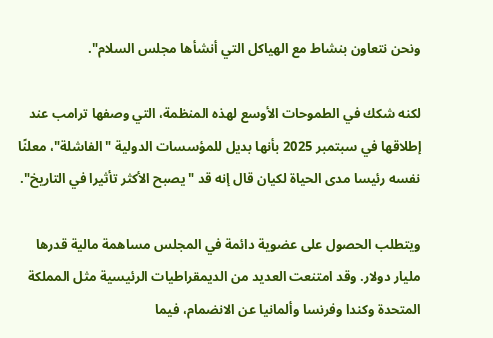ونحن نتعاون بنشاط مع الهياكل التي أنشأها مجلس السلام".

لكنه شكك في الطموحات الأوسع لهذه المنظمة، التي وصفها ترامب عند إطلاقها في سبتمبر 2025 بأنها بديل للمؤسسات الدولية "الفاشلة"، معلنًا نفسه رئيسا مدى الحياة لكيان قال إنه قد "يصبح الأكثر تأثيرا في التاريخ".

ويتطلب الحصول على عضوية دائمة في المجلس مساهمة مالية قدرها مليار دولار. وقد امتنعت العديد من الديمقراطيات الرئيسية مثل المملكة المتحدة وكندا وفرنسا وألمانيا عن الانضمام، فيما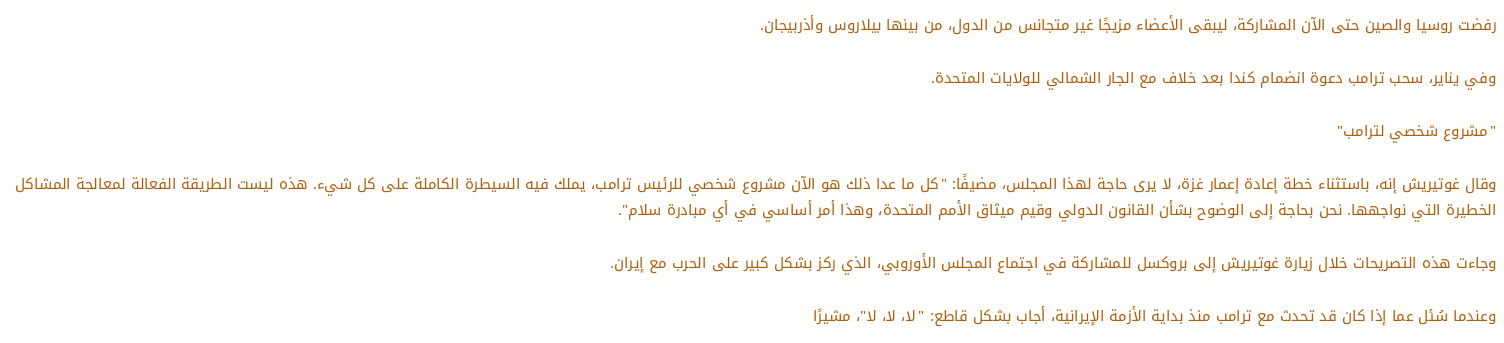رفضت روسيا والصين حتى الآن المشاركة، ليبقى الأعضاء مزيجًا غير متجانس من الدول، من بينها بيلاروس وأذربيجان.

وفي يناير، سحب ترامب دعوة انضمام كندا بعد خلاف مع الجار الشمالي للولايات المتحدة.

"مشروع شخصي لترامب"

وقال غوتيريش إنه، باستثناء خطة إعادة إعمار غزة، لا يرى حاجة لهذا المجلس، مضيفًا: "كل ما عدا ذلك هو الآن مشروع شخصي للرئيس ترامب، يملك فيه السيطرة الكاملة على كل شيء. هذه ليست الطريقة الفعالة لمعالجة المشاكل الخطيرة التي نواجهها. نحن بحاجة إلى الوضوح بشأن القانون الدولي وقيم ميثاق الأمم المتحدة، وهذا أمر أساسي في أي مبادرة سلام".

وجاءت هذه التصريحات خلال زيارة غوتيريش إلى بروكسل للمشاركة في اجتماع المجلس الأوروبي، الذي ركز بشكل كبير على الحرب مع إيران.

وعندما سُئل عما إذا كان قد تحدث مع ترامب منذ بداية الأزمة الإيرانية، أجاب بشكل قاطع: "لا، لا، لا"، مشيرًا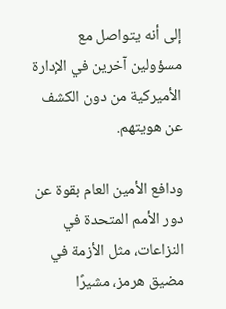إلى أنه يتواصل مع مسؤولين آخرين في الإدارة الأميركية من دون الكشف عن هويتهم.

ودافع الأمين العام بقوة عن دور الأمم المتحدة في النزاعات، مثل الأزمة في مضيق هرمز، مشيرًا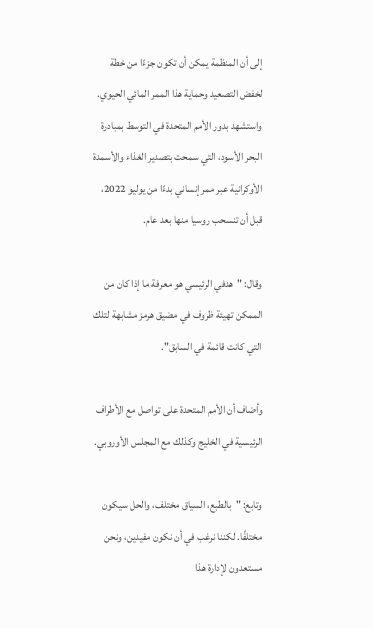إلى أن المنظمة يمكن أن تكون جزءًا من خطة لخفض التصعيد وحماية هذا الممر المائي الحيوي. واستشهد بدور الأمم المتحدة في التوسط بمبادرة البحر الأسود، التي سمحت بتصدير الغذاء والأسمدة الأوكرانية عبر ممر إنساني بدءًا من يوليو 2022، قبل أن تنسحب روسيا منها بعد عام.

وقال: "هدفي الرئيسي هو معرفة ما إذا كان من الممكن تهيئة ظروف في مضيق هرمز مشابهة لتلك التي كانت قائمة في السابق".

وأضاف أن الأمم المتحدة على تواصل مع الأطراف الرئيسية في الخليج وكذلك مع المجلس الأوروبي.

وتابع: "بالطبع، السياق مختلف، والحل سيكون مختلفًا. لكننا نرغب في أن نكون مفيدين، ونحن مستعدون لإدارة هذا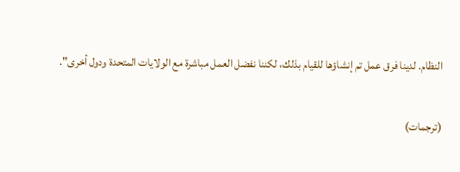النظام. لدينا فرق عمل تم إنشاؤها للقيام بذلك، لكننا نفضل العمل مباشرة مع الولايات المتحدة ودول أخرى".

(ترجمات)